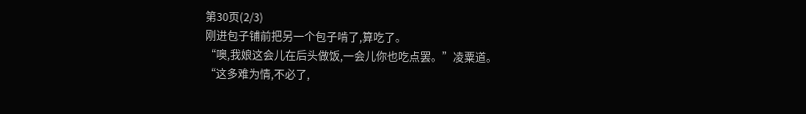第30页(2/3)
刚进包子铺前把另一个包子啃了,算吃了。
“噢,我娘这会儿在后头做饭,一会儿你也吃点罢。”凌粟道。
“这多难为情,不必了,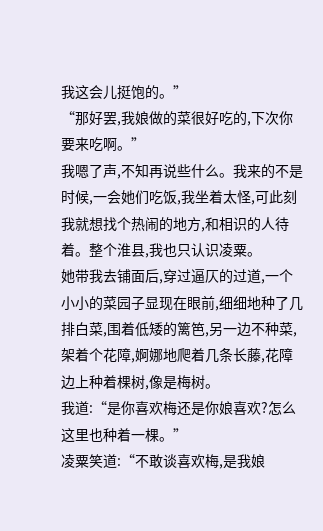我这会儿挺饱的。”
“那好罢,我娘做的菜很好吃的,下次你要来吃啊。”
我嗯了声,不知再说些什么。我来的不是时候,一会她们吃饭,我坐着太怪,可此刻我就想找个热闹的地方,和相识的人待着。整个淮县,我也只认识凌粟。
她带我去铺面后,穿过逼仄的过道,一个小小的菜园子显现在眼前,细细地种了几排白菜,围着低矮的篱笆,另一边不种菜,架着个花障,婀娜地爬着几条长藤,花障边上种着棵树,像是梅树。
我道:“是你喜欢梅还是你娘喜欢?怎么这里也种着一棵。”
凌粟笑道:“不敢谈喜欢梅,是我娘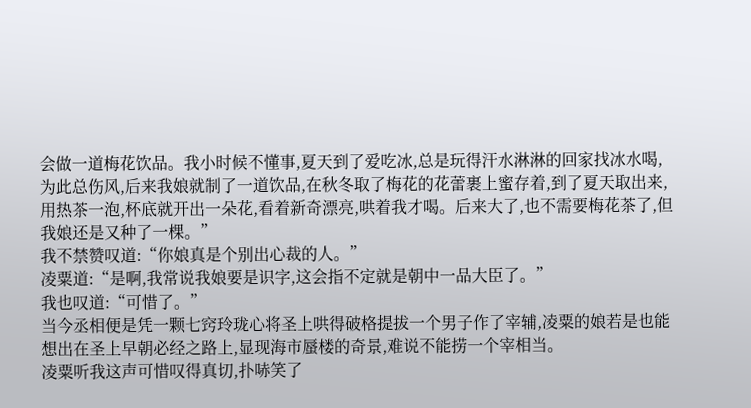会做一道梅花饮品。我小时候不懂事,夏天到了爱吃冰,总是玩得汗水淋淋的回家找冰水喝,为此总伤风,后来我娘就制了一道饮品,在秋冬取了梅花的花蕾裹上蜜存着,到了夏天取出来,用热茶一泡,杯底就开出一朵花,看着新奇漂亮,哄着我才喝。后来大了,也不需要梅花茶了,但我娘还是又种了一棵。”
我不禁赞叹道:“你娘真是个别出心裁的人。”
凌粟道:“是啊,我常说我娘要是识字,这会指不定就是朝中一品大臣了。”
我也叹道:“可惜了。”
当今丞相便是凭一颗七窍玲珑心将圣上哄得破格提拔一个男子作了宰辅,凌粟的娘若是也能想出在圣上早朝必经之路上,显现海市蜃楼的奇景,难说不能捞一个宰相当。
凌粟听我这声可惜叹得真切,扑哧笑了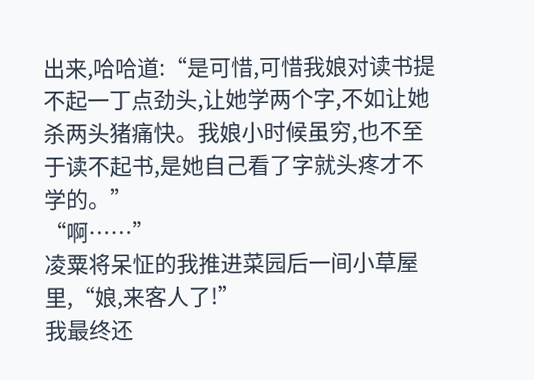出来,哈哈道:“是可惜,可惜我娘对读书提不起一丁点劲头,让她学两个字,不如让她杀两头猪痛快。我娘小时候虽穷,也不至于读不起书,是她自己看了字就头疼才不学的。”
“啊……”
凌粟将呆怔的我推进菜园后一间小草屋里,“娘,来客人了!”
我最终还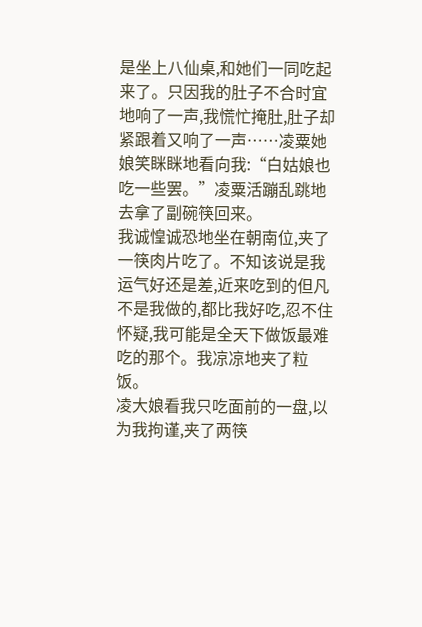是坐上八仙桌,和她们一同吃起来了。只因我的肚子不合时宜地响了一声,我慌忙掩肚,肚子却紧跟着又响了一声……凌粟她娘笑眯眯地看向我:“白姑娘也吃一些罢。”凌粟活蹦乱跳地去拿了副碗筷回来。
我诚惶诚恐地坐在朝南位,夹了一筷肉片吃了。不知该说是我运气好还是差,近来吃到的但凡不是我做的,都比我好吃,忍不住怀疑,我可能是全天下做饭最难吃的那个。我凉凉地夹了粒饭。
凌大娘看我只吃面前的一盘,以为我拘谨,夹了两筷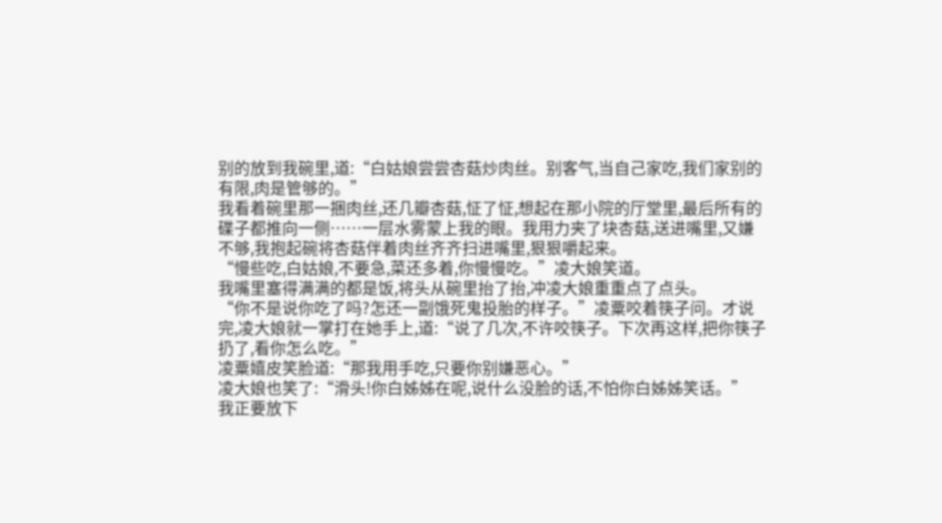别的放到我碗里,道:“白姑娘尝尝杏菇炒肉丝。别客气,当自己家吃,我们家别的有限,肉是管够的。”
我看着碗里那一捆肉丝,还几瓣杏菇,怔了怔,想起在那小院的厅堂里,最后所有的碟子都推向一侧……一层水雾蒙上我的眼。我用力夹了块杏菇,送进嘴里,又嫌不够,我抱起碗将杏菇伴着肉丝齐齐扫进嘴里,狠狠嚼起来。
“慢些吃,白姑娘,不要急,菜还多着,你慢慢吃。”凌大娘笑道。
我嘴里塞得满满的都是饭,将头从碗里抬了抬,冲凌大娘重重点了点头。
“你不是说你吃了吗?怎还一副饿死鬼投胎的样子。”凌粟咬着筷子问。才说完,凌大娘就一掌打在她手上,道:“说了几次,不许咬筷子。下次再这样,把你筷子扔了,看你怎么吃。”
凌粟嬉皮笑脸道:“那我用手吃,只要你别嫌恶心。”
凌大娘也笑了:“滑头!你白姊姊在呢,说什么没脸的话,不怕你白姊姊笑话。”
我正要放下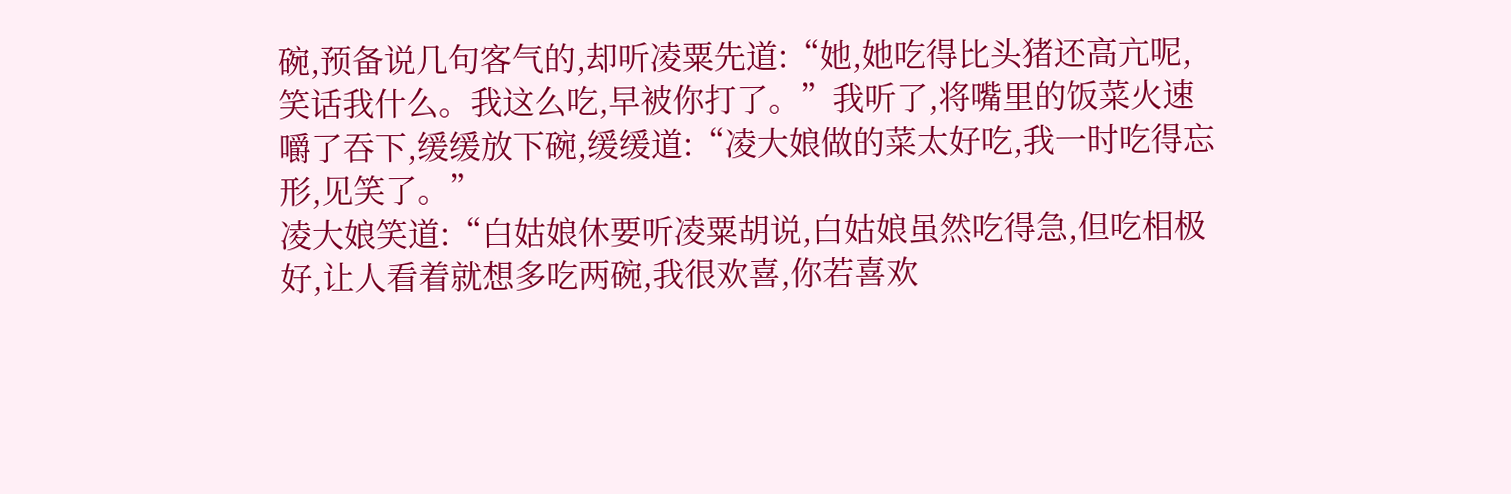碗,预备说几句客气的,却听凌粟先道:“她,她吃得比头猪还高亢呢,笑话我什么。我这么吃,早被你打了。”我听了,将嘴里的饭菜火速嚼了吞下,缓缓放下碗,缓缓道:“凌大娘做的菜太好吃,我一时吃得忘形,见笑了。”
凌大娘笑道:“白姑娘休要听凌粟胡说,白姑娘虽然吃得急,但吃相极好,让人看着就想多吃两碗,我很欢喜,你若喜欢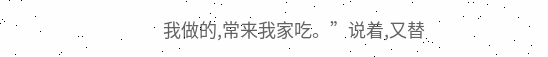我做的,常来我家吃。”说着,又替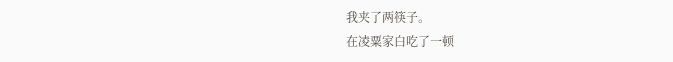我夹了两筷子。
在凌粟家白吃了一顿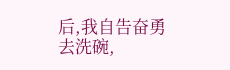后,我自告奋勇去洗碗,